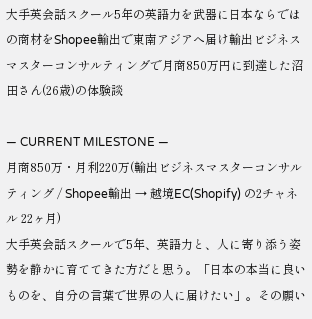大手英会話スクール5年の英語力を武器に日本ならではの商材をShopee輸出で東南アジアへ届け輸出ビジネスマスターコンサルティングで月商850万円に到達した沼田さん(26歳)の体験談

— CURRENT MILESTONE —
月商850万・月利220万(輸出ビジネスマスターコンサルティング / Shopee輸出 → 越境EC(Shopify) の2チャネル 22ヶ月)
大手英会話スクールで5年、英語力と、人に寄り添う姿勢を静かに育ててきた方だと思う。「日本の本当に良いものを、自分の言葉で世界の人に届けたい」。その願い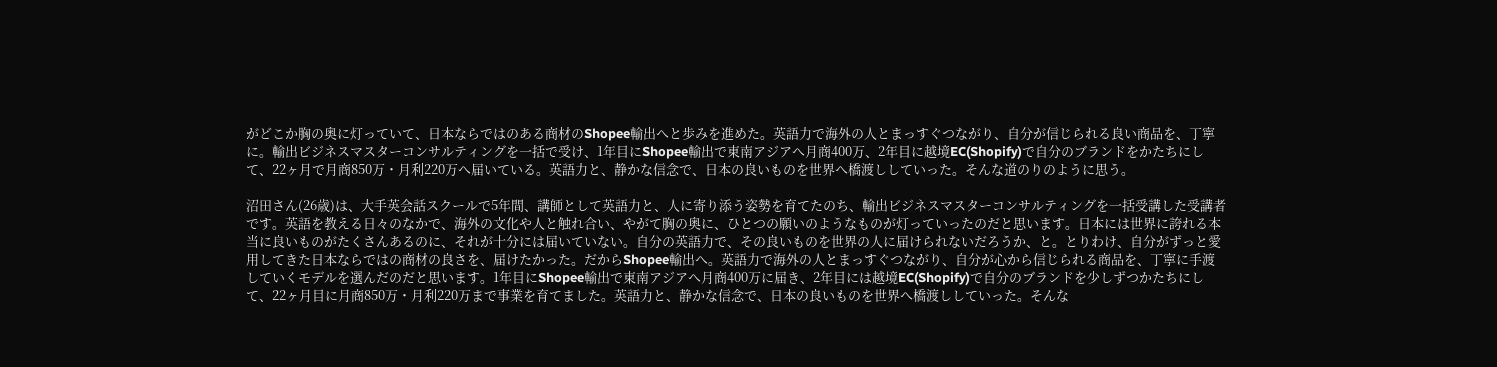がどこか胸の奥に灯っていて、日本ならではのある商材のShopee輸出へと歩みを進めた。英語力で海外の人とまっすぐつながり、自分が信じられる良い商品を、丁寧に。輸出ビジネスマスターコンサルティングを一括で受け、1年目にShopee輸出で東南アジアへ月商400万、2年目に越境EC(Shopify)で自分のブランドをかたちにして、22ヶ月で月商850万・月利220万へ届いている。英語力と、静かな信念で、日本の良いものを世界へ橋渡ししていった。そんな道のりのように思う。

沼田さん(26歳)は、大手英会話スクールで5年間、講師として英語力と、人に寄り添う姿勢を育てたのち、輸出ビジネスマスターコンサルティングを一括受講した受講者です。英語を教える日々のなかで、海外の文化や人と触れ合い、やがて胸の奥に、ひとつの願いのようなものが灯っていったのだと思います。日本には世界に誇れる本当に良いものがたくさんあるのに、それが十分には届いていない。自分の英語力で、その良いものを世界の人に届けられないだろうか、と。とりわけ、自分がずっと愛用してきた日本ならではの商材の良さを、届けたかった。だからShopee輸出へ。英語力で海外の人とまっすぐつながり、自分が心から信じられる商品を、丁寧に手渡していくモデルを選んだのだと思います。1年目にShopee輸出で東南アジアへ月商400万に届き、2年目には越境EC(Shopify)で自分のブランドを少しずつかたちにして、22ヶ月目に月商850万・月利220万まで事業を育てました。英語力と、静かな信念で、日本の良いものを世界へ橋渡ししていった。そんな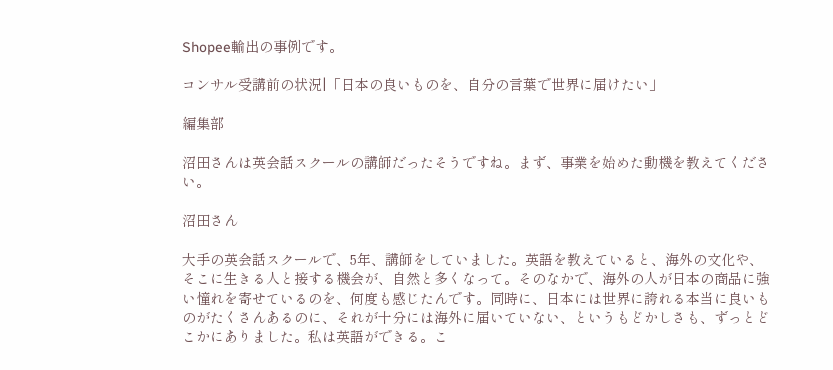Shopee輸出の事例です。

コンサル受講前の状況|「日本の良いものを、自分の言葉で世界に届けたい」

編集部

沼田さんは英会話スクールの講師だったそうですね。まず、事業を始めた動機を教えてください。

沼田さん

大手の英会話スクールで、5年、講師をしていました。英語を教えていると、海外の文化や、そこに生きる人と接する機会が、自然と多くなって。そのなかで、海外の人が日本の商品に強い憧れを寄せているのを、何度も感じたんです。同時に、日本には世界に誇れる本当に良いものがたくさんあるのに、それが十分には海外に届いていない、というもどかしさも、ずっとどこかにありました。私は英語ができる。こ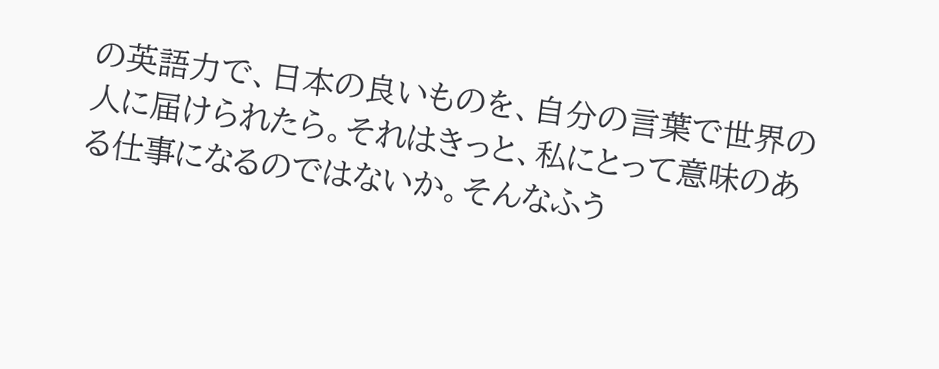の英語力で、日本の良いものを、自分の言葉で世界の人に届けられたら。それはきっと、私にとって意味のある仕事になるのではないか。そんなふう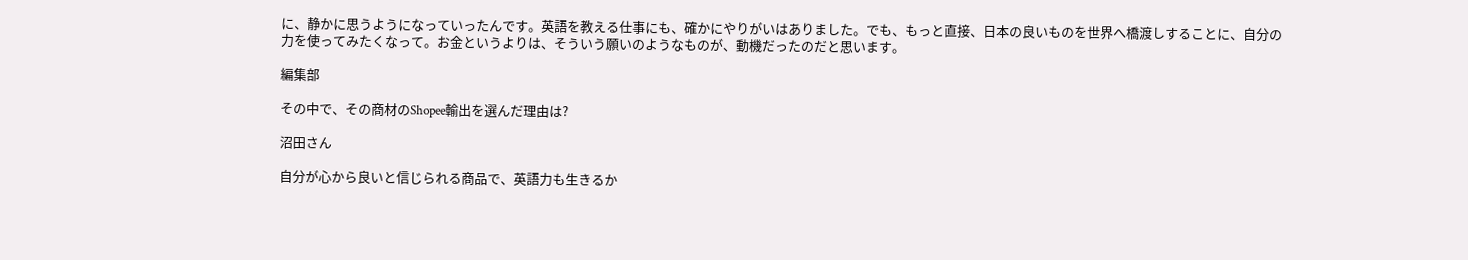に、静かに思うようになっていったんです。英語を教える仕事にも、確かにやりがいはありました。でも、もっと直接、日本の良いものを世界へ橋渡しすることに、自分の力を使ってみたくなって。お金というよりは、そういう願いのようなものが、動機だったのだと思います。

編集部

その中で、その商材のShopee輸出を選んだ理由は?

沼田さん

自分が心から良いと信じられる商品で、英語力も生きるか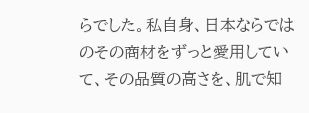らでした。私自身、日本ならではのその商材をずっと愛用していて、その品質の高さを、肌で知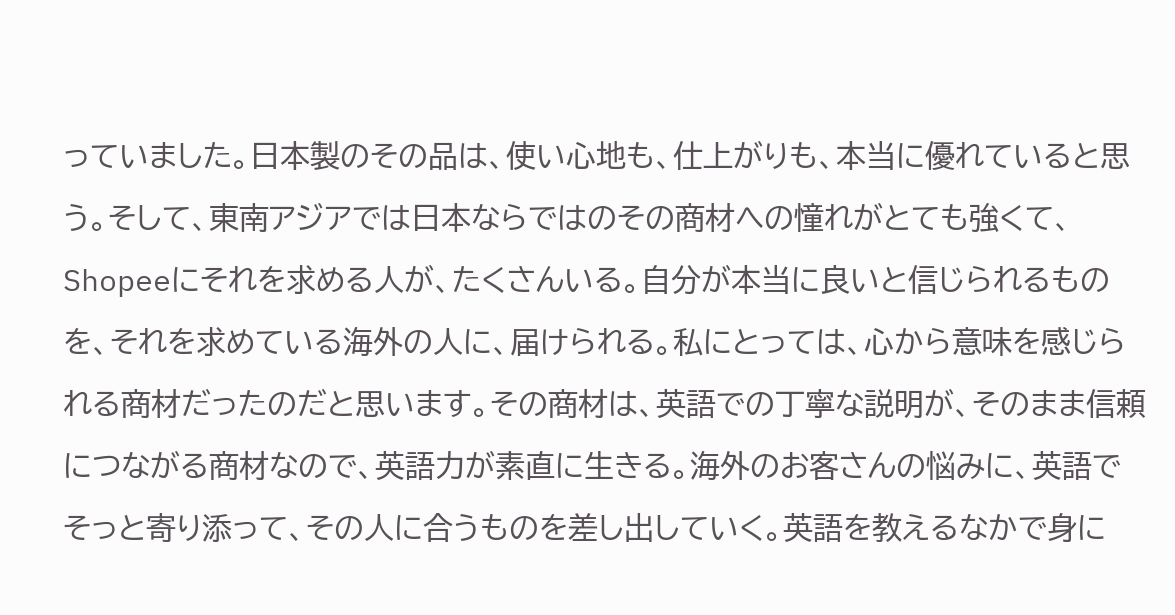っていました。日本製のその品は、使い心地も、仕上がりも、本当に優れていると思う。そして、東南アジアでは日本ならではのその商材への憧れがとても強くて、Shopeeにそれを求める人が、たくさんいる。自分が本当に良いと信じられるものを、それを求めている海外の人に、届けられる。私にとっては、心から意味を感じられる商材だったのだと思います。その商材は、英語での丁寧な説明が、そのまま信頼につながる商材なので、英語力が素直に生きる。海外のお客さんの悩みに、英語でそっと寄り添って、その人に合うものを差し出していく。英語を教えるなかで身に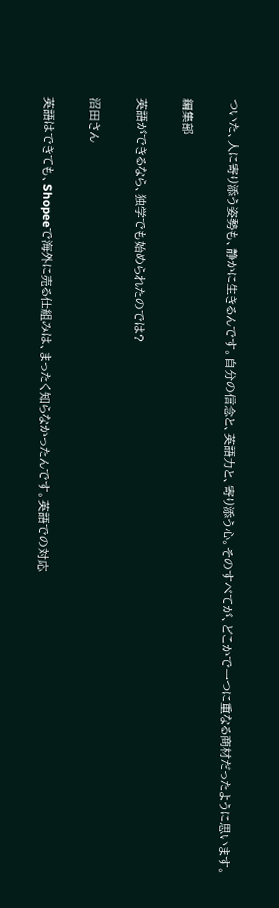ついた、人に寄り添う姿勢も、静かに生きるんです。自分の信念と、英語力と、寄り添う心。そのすべてが、どこかで一つに重なる商材だったように思います。

編集部

英語ができるなら、独学でも始められたのでは?

沼田さん

英語はできても、Shopeeで海外に売る仕組みは、まったく知らなかったんです。英語での対応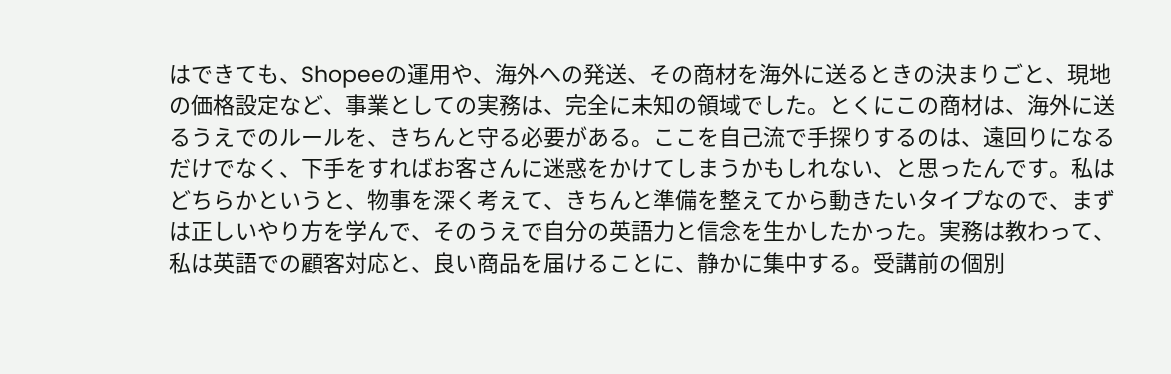はできても、Shopeeの運用や、海外への発送、その商材を海外に送るときの決まりごと、現地の価格設定など、事業としての実務は、完全に未知の領域でした。とくにこの商材は、海外に送るうえでのルールを、きちんと守る必要がある。ここを自己流で手探りするのは、遠回りになるだけでなく、下手をすればお客さんに迷惑をかけてしまうかもしれない、と思ったんです。私はどちらかというと、物事を深く考えて、きちんと準備を整えてから動きたいタイプなので、まずは正しいやり方を学んで、そのうえで自分の英語力と信念を生かしたかった。実務は教わって、私は英語での顧客対応と、良い商品を届けることに、静かに集中する。受講前の個別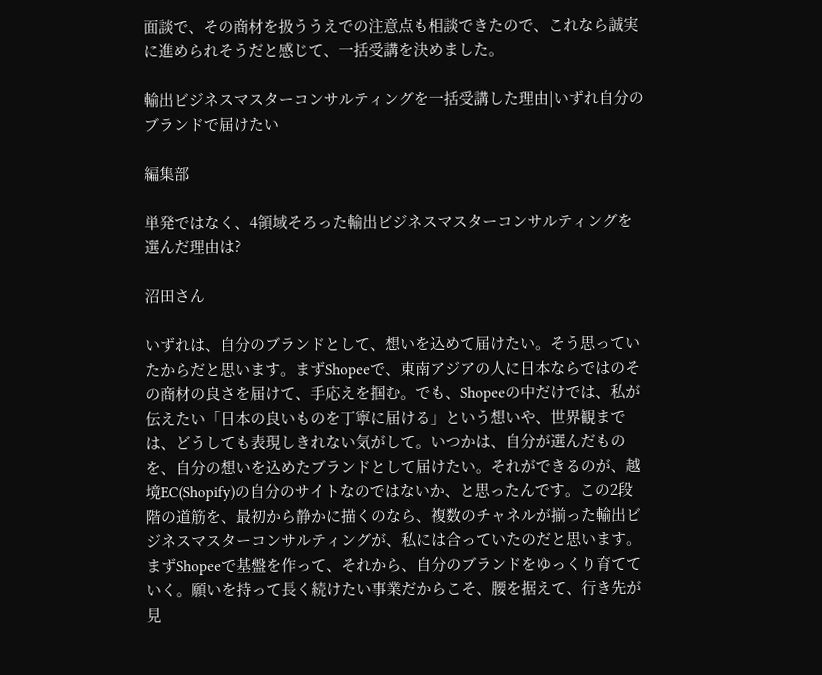面談で、その商材を扱ううえでの注意点も相談できたので、これなら誠実に進められそうだと感じて、一括受講を決めました。

輸出ビジネスマスターコンサルティングを一括受講した理由|いずれ自分のブランドで届けたい

編集部

単発ではなく、4領域そろった輸出ビジネスマスターコンサルティングを選んだ理由は?

沼田さん

いずれは、自分のブランドとして、想いを込めて届けたい。そう思っていたからだと思います。まずShopeeで、東南アジアの人に日本ならではのその商材の良さを届けて、手応えを掴む。でも、Shopeeの中だけでは、私が伝えたい「日本の良いものを丁寧に届ける」という想いや、世界観までは、どうしても表現しきれない気がして。いつかは、自分が選んだものを、自分の想いを込めたブランドとして届けたい。それができるのが、越境EC(Shopify)の自分のサイトなのではないか、と思ったんです。この2段階の道筋を、最初から静かに描くのなら、複数のチャネルが揃った輸出ビジネスマスターコンサルティングが、私には合っていたのだと思います。まずShopeeで基盤を作って、それから、自分のブランドをゆっくり育てていく。願いを持って長く続けたい事業だからこそ、腰を据えて、行き先が見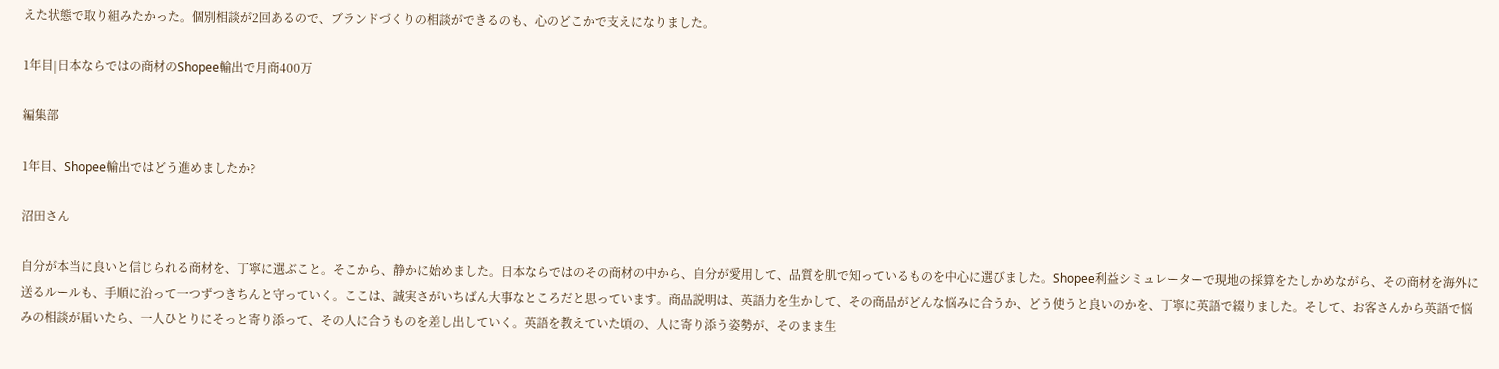えた状態で取り組みたかった。個別相談が2回あるので、ブランドづくりの相談ができるのも、心のどこかで支えになりました。

1年目|日本ならではの商材のShopee輸出で月商400万

編集部

1年目、Shopee輸出ではどう進めましたか?

沼田さん

自分が本当に良いと信じられる商材を、丁寧に選ぶこと。そこから、静かに始めました。日本ならではのその商材の中から、自分が愛用して、品質を肌で知っているものを中心に選びました。Shopee利益シミュレーターで現地の採算をたしかめながら、その商材を海外に送るルールも、手順に沿って一つずつきちんと守っていく。ここは、誠実さがいちばん大事なところだと思っています。商品説明は、英語力を生かして、その商品がどんな悩みに合うか、どう使うと良いのかを、丁寧に英語で綴りました。そして、お客さんから英語で悩みの相談が届いたら、一人ひとりにそっと寄り添って、その人に合うものを差し出していく。英語を教えていた頃の、人に寄り添う姿勢が、そのまま生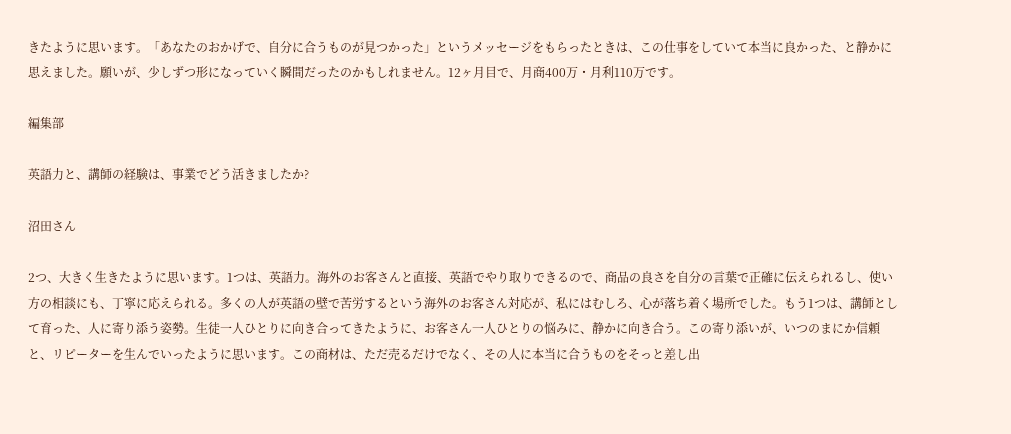きたように思います。「あなたのおかげで、自分に合うものが見つかった」というメッセージをもらったときは、この仕事をしていて本当に良かった、と静かに思えました。願いが、少しずつ形になっていく瞬間だったのかもしれません。12ヶ月目で、月商400万・月利110万です。

編集部

英語力と、講師の経験は、事業でどう活きましたか?

沼田さん

2つ、大きく生きたように思います。1つは、英語力。海外のお客さんと直接、英語でやり取りできるので、商品の良さを自分の言葉で正確に伝えられるし、使い方の相談にも、丁寧に応えられる。多くの人が英語の壁で苦労するという海外のお客さん対応が、私にはむしろ、心が落ち着く場所でした。もう1つは、講師として育った、人に寄り添う姿勢。生徒一人ひとりに向き合ってきたように、お客さん一人ひとりの悩みに、静かに向き合う。この寄り添いが、いつのまにか信頼と、リピーターを生んでいったように思います。この商材は、ただ売るだけでなく、その人に本当に合うものをそっと差し出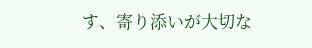す、寄り添いが大切な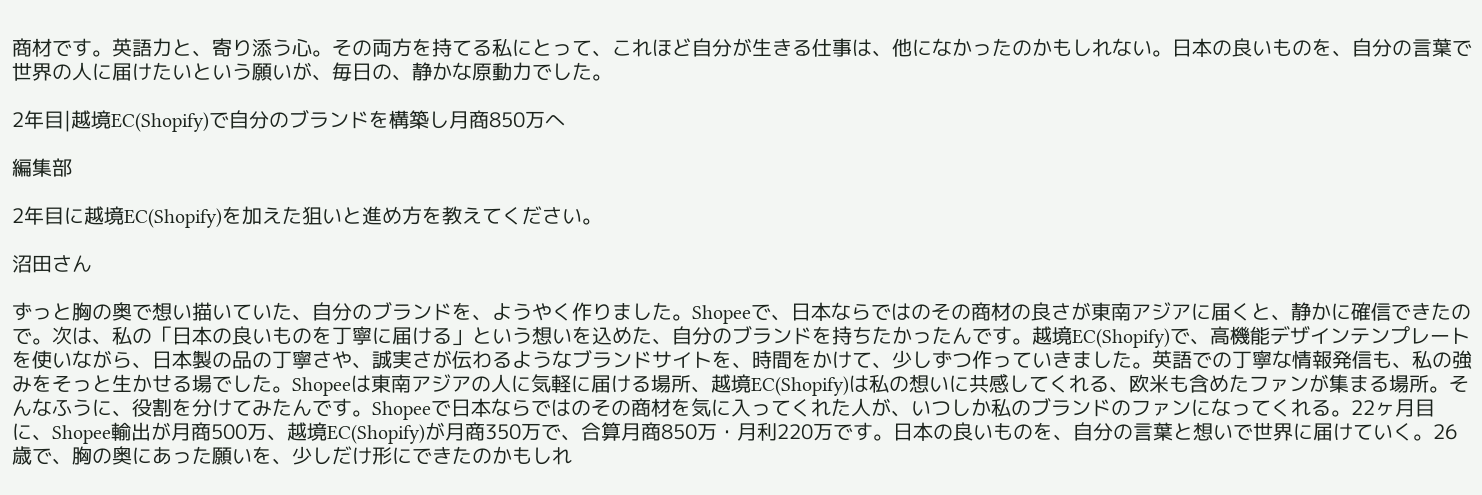商材です。英語力と、寄り添う心。その両方を持てる私にとって、これほど自分が生きる仕事は、他になかったのかもしれない。日本の良いものを、自分の言葉で世界の人に届けたいという願いが、毎日の、静かな原動力でした。

2年目|越境EC(Shopify)で自分のブランドを構築し月商850万へ

編集部

2年目に越境EC(Shopify)を加えた狙いと進め方を教えてください。

沼田さん

ずっと胸の奥で想い描いていた、自分のブランドを、ようやく作りました。Shopeeで、日本ならではのその商材の良さが東南アジアに届くと、静かに確信できたので。次は、私の「日本の良いものを丁寧に届ける」という想いを込めた、自分のブランドを持ちたかったんです。越境EC(Shopify)で、高機能デザインテンプレートを使いながら、日本製の品の丁寧さや、誠実さが伝わるようなブランドサイトを、時間をかけて、少しずつ作っていきました。英語での丁寧な情報発信も、私の強みをそっと生かせる場でした。Shopeeは東南アジアの人に気軽に届ける場所、越境EC(Shopify)は私の想いに共感してくれる、欧米も含めたファンが集まる場所。そんなふうに、役割を分けてみたんです。Shopeeで日本ならではのその商材を気に入ってくれた人が、いつしか私のブランドのファンになってくれる。22ヶ月目に、Shopee輸出が月商500万、越境EC(Shopify)が月商350万で、合算月商850万・月利220万です。日本の良いものを、自分の言葉と想いで世界に届けていく。26歳で、胸の奥にあった願いを、少しだけ形にできたのかもしれ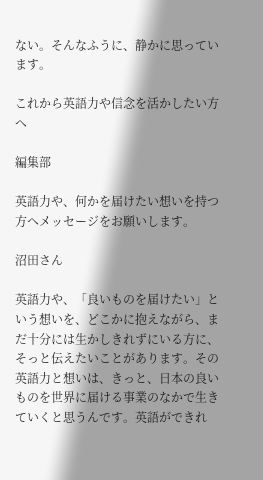ない。そんなふうに、静かに思っています。

これから英語力や信念を活かしたい方へ

編集部

英語力や、何かを届けたい想いを持つ方へメッセージをお願いします。

沼田さん

英語力や、「良いものを届けたい」という想いを、どこかに抱えながら、まだ十分には生かしきれずにいる方に、そっと伝えたいことがあります。その英語力と想いは、きっと、日本の良いものを世界に届ける事業のなかで生きていくと思うんです。英語ができれ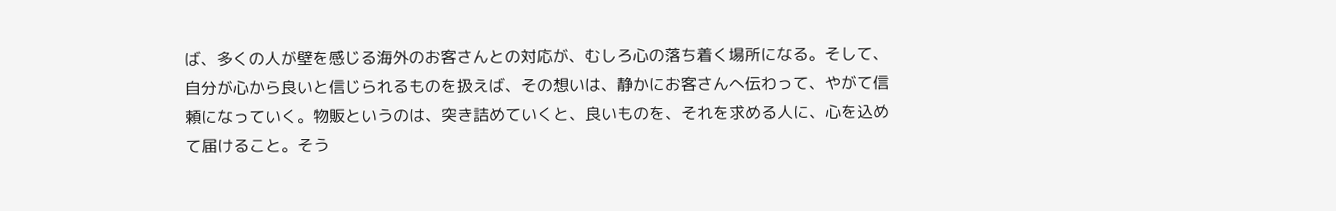ば、多くの人が壁を感じる海外のお客さんとの対応が、むしろ心の落ち着く場所になる。そして、自分が心から良いと信じられるものを扱えば、その想いは、静かにお客さんへ伝わって、やがて信頼になっていく。物販というのは、突き詰めていくと、良いものを、それを求める人に、心を込めて届けること。そう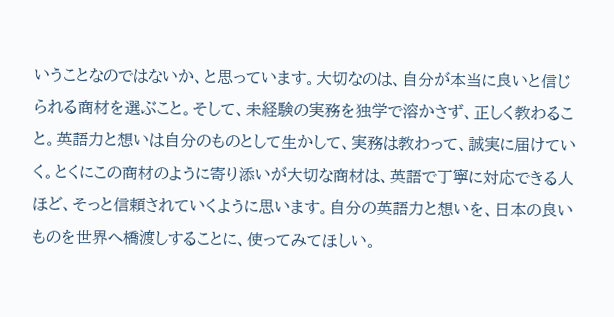いうことなのではないか、と思っています。大切なのは、自分が本当に良いと信じられる商材を選ぶこと。そして、未経験の実務を独学で溶かさず、正しく教わること。英語力と想いは自分のものとして生かして、実務は教わって、誠実に届けていく。とくにこの商材のように寄り添いが大切な商材は、英語で丁寧に対応できる人ほど、そっと信頼されていくように思います。自分の英語力と想いを、日本の良いものを世界へ橋渡しすることに、使ってみてほしい。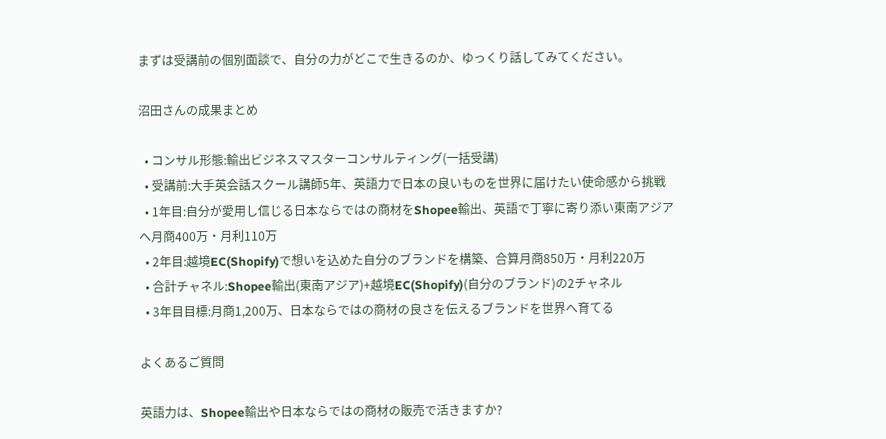まずは受講前の個別面談で、自分の力がどこで生きるのか、ゆっくり話してみてください。

沼田さんの成果まとめ

  • コンサル形態:輸出ビジネスマスターコンサルティング(一括受講)
  • 受講前:大手英会話スクール講師5年、英語力で日本の良いものを世界に届けたい使命感から挑戦
  • 1年目:自分が愛用し信じる日本ならではの商材をShopee輸出、英語で丁寧に寄り添い東南アジアへ月商400万・月利110万
  • 2年目:越境EC(Shopify)で想いを込めた自分のブランドを構築、合算月商850万・月利220万
  • 合計チャネル:Shopee輸出(東南アジア)+越境EC(Shopify)(自分のブランド)の2チャネル
  • 3年目目標:月商1,200万、日本ならではの商材の良さを伝えるブランドを世界へ育てる

よくあるご質問

英語力は、Shopee輸出や日本ならではの商材の販売で活きますか?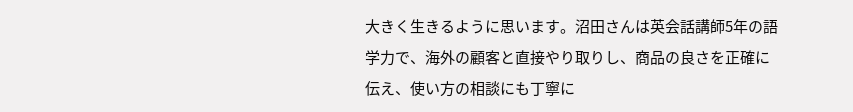大きく生きるように思います。沼田さんは英会話講師5年の語学力で、海外の顧客と直接やり取りし、商品の良さを正確に伝え、使い方の相談にも丁寧に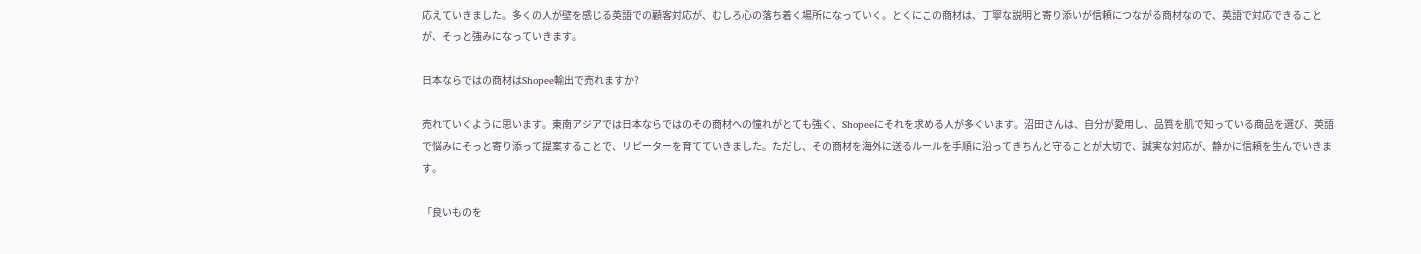応えていきました。多くの人が壁を感じる英語での顧客対応が、むしろ心の落ち着く場所になっていく。とくにこの商材は、丁寧な説明と寄り添いが信頼につながる商材なので、英語で対応できることが、そっと強みになっていきます。

日本ならではの商材はShopee輸出で売れますか?

売れていくように思います。東南アジアでは日本ならではのその商材への憧れがとても強く、Shopeeにそれを求める人が多くいます。沼田さんは、自分が愛用し、品質を肌で知っている商品を選び、英語で悩みにそっと寄り添って提案することで、リピーターを育てていきました。ただし、その商材を海外に送るルールを手順に沿ってきちんと守ることが大切で、誠実な対応が、静かに信頼を生んでいきます。

「良いものを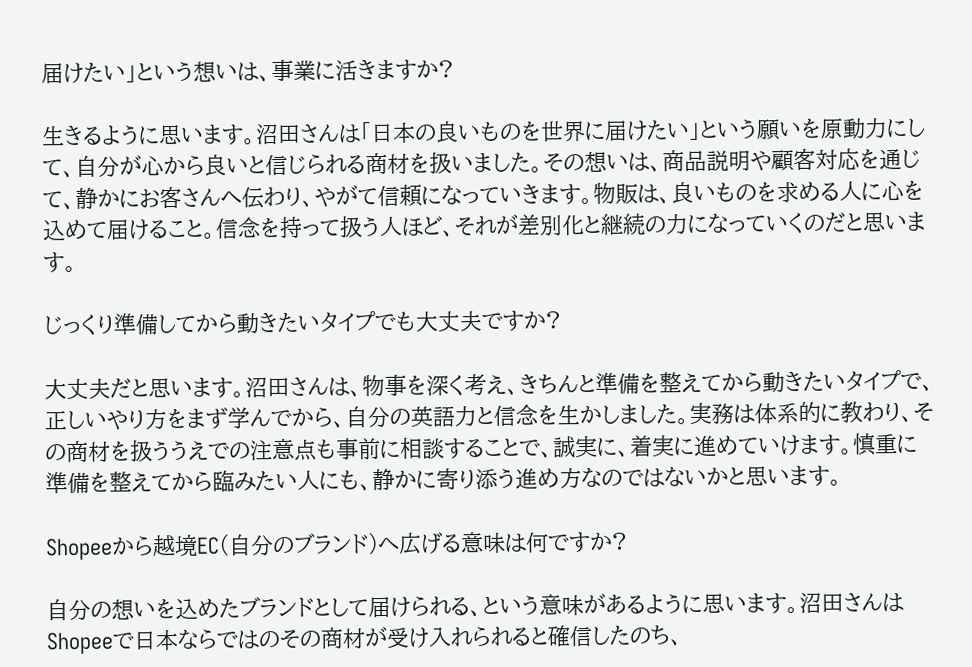届けたい」という想いは、事業に活きますか?

生きるように思います。沼田さんは「日本の良いものを世界に届けたい」という願いを原動力にして、自分が心から良いと信じられる商材を扱いました。その想いは、商品説明や顧客対応を通じて、静かにお客さんへ伝わり、やがて信頼になっていきます。物販は、良いものを求める人に心を込めて届けること。信念を持って扱う人ほど、それが差別化と継続の力になっていくのだと思います。

じっくり準備してから動きたいタイプでも大丈夫ですか?

大丈夫だと思います。沼田さんは、物事を深く考え、きちんと準備を整えてから動きたいタイプで、正しいやり方をまず学んでから、自分の英語力と信念を生かしました。実務は体系的に教わり、その商材を扱ううえでの注意点も事前に相談することで、誠実に、着実に進めていけます。慎重に準備を整えてから臨みたい人にも、静かに寄り添う進め方なのではないかと思います。

Shopeeから越境EC(自分のブランド)へ広げる意味は何ですか?

自分の想いを込めたブランドとして届けられる、という意味があるように思います。沼田さんはShopeeで日本ならではのその商材が受け入れられると確信したのち、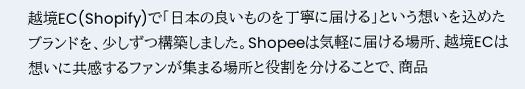越境EC(Shopify)で「日本の良いものを丁寧に届ける」という想いを込めたブランドを、少しずつ構築しました。Shopeeは気軽に届ける場所、越境ECは想いに共感するファンが集まる場所と役割を分けることで、商品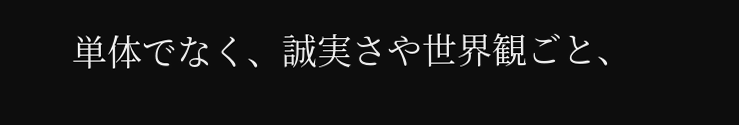単体でなく、誠実さや世界観ごと、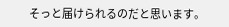そっと届けられるのだと思います。